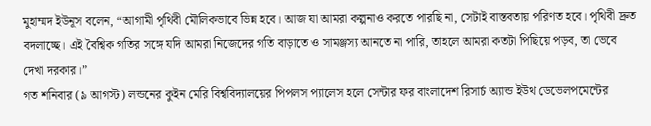মুহাম্মদ ইউনূস বলেন, “আগামী পৃথিবী মৌলিকভাবে ভিন্ন হবে। আজ যা আমরা কল্পনাও করতে পারছি না, সেটাই বাস্তবতায় পরিণত হবে। পৃথিবী দ্রুত বদলাচ্ছে। এই বৈশ্বিক গতির সঙ্গে যদি আমরা নিজেদের গতি বাড়াতে ও সামঞ্জস্য আনতে না পারি, তাহলে আমরা কতটা পিছিয়ে পড়ব, তা ভেবে দেখা দরকার।”
গত শনিবার (৯ আগস্ট) লন্ডনের কুইন মেরি বিশ্ববিদ্যালয়ের পিপলস প্যালেস হলে সেন্টার ফর বাংলাদেশ রিসার্চ অ্যান্ড ইউথ ডেভেলপমেন্টের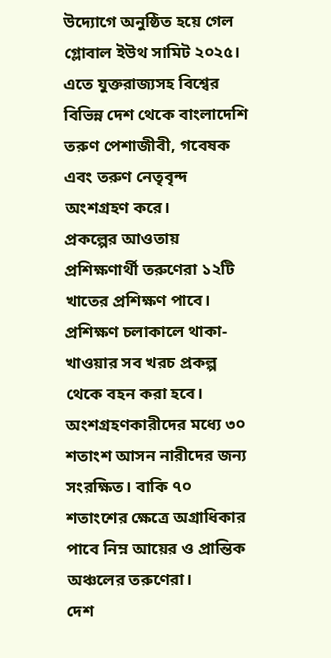উদ্যোগে অনুষ্ঠিত হয়ে গেল গ্লোবাল ইউথ সামিট ২০২৫। এতে যুক্তরাজ্যসহ বিশ্বের বিভিন্ন দেশ থেকে বাংলাদেশি তরুণ পেশাজীবী, গবেষক এবং তরুণ নেতৃবৃন্দ অংশগ্রহণ করে।
প্রকল্পের আওতায় প্রশিক্ষণার্থী তরুণেরা ১২টি খাতের প্রশিক্ষণ পাবে। প্রশিক্ষণ চলাকালে থাকা-খাওয়ার সব খরচ প্রকল্প থেকে বহন করা হবে। অংশগ্রহণকারীদের মধ্যে ৩০ শতাংশ আসন নারীদের জন্য সংরক্ষিত। বাকি ৭০ শতাংশের ক্ষেত্রে অগ্রাধিকার পাবে নিম্ন আয়ের ও প্রান্তিক অঞ্চলের তরুণেরা।
দেশ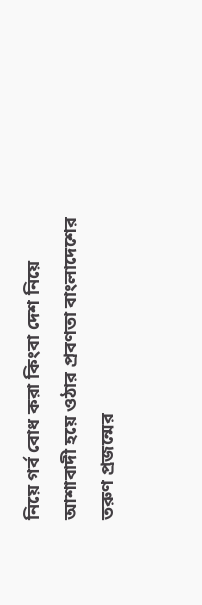নিয়ে গর্ব বোধ করা কিংবা দেশ নিয়ে আশাবাদী হয়ে ওঠার প্রবণতা বাংলাদেশের তরুণ প্রজন্মের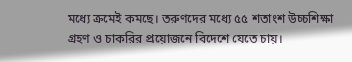মধ্যে ক্রমেই কমছে। তরুণদের মধ্যে ৫৫ শতাংশ উচ্চশিক্ষা গ্রহণ ও চাকরির প্রয়োজনে বিদেশে যেতে চায়।